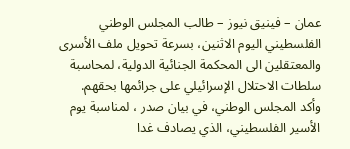عمان – فينيق نيوز – طالب المجلس الوطني الفلسطيني اليوم الاثنين، بسرعة تحويل ملف الأسرى والمعتقلين الى المحكمة الجنائية الدولية، لمحاسبة سلطات الاحتلال الإسرائيلي على جرائمها بحقهم.
وأكد المجلس الوطني، في بيان صدر ، لمناسبة يوم الأسير الفلسطيني، الذي يصادف غدا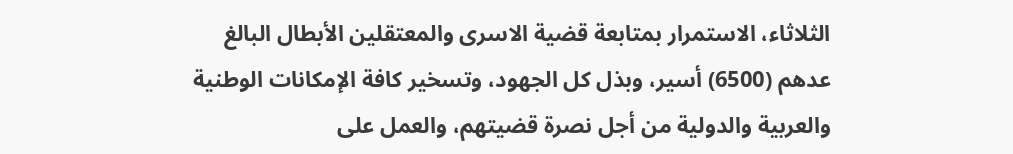الثلاثاء، الاستمرار بمتابعة قضية الاسرى والمعتقلين الأبطال البالغ عدهم (6500) أسير، وبذل كل الجهود، وتسخير كافة الإمكانات الوطنية والعربية والدولية من أجل نصرة قضيتهم، والعمل على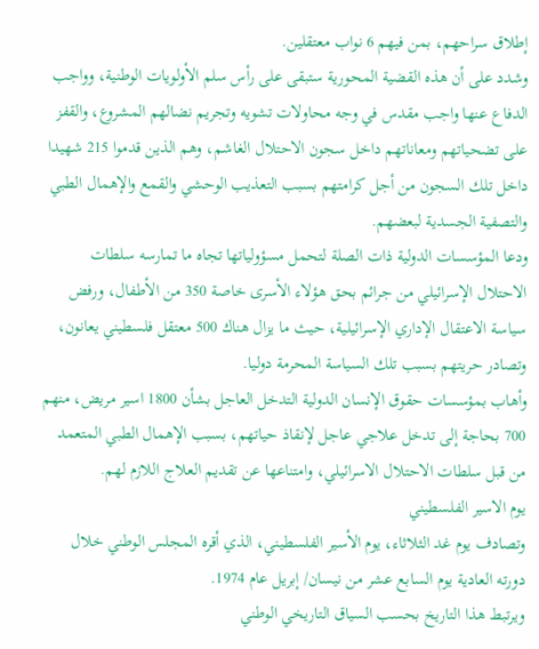إطلاق سراحهم، بمن فيهم 6 نواب معتقلين.
وشدد على أن هذه القضية المحورية ستبقى على رأس سلم الأولويات الوطنية، وواجب الدفاع عنها واجب مقدس في وجه محاولات تشويه وتجريم نضالهم المشروع، والقفز على تضحياتهم ومعاناتهم داخل سجون الاحتلال الغاشم، وهم الذين قدموا 215 شهيدا داخل تلك السجون من أجل كرامتهم بسبب التعذيب الوحشي والقمع والإهمال الطبي والتصفية الجسدية لبعضهم.
ودعا المؤسسات الدولية ذات الصلة لتحمل مسؤولياتها تجاه ما تمارسه سلطات الاحتلال الإسرائيلي من جرائم بحق هؤلاء الأسرى خاصة 350 من الأطفال، ورفض سياسة الاعتقال الإداري الإسرائيلية، حيث ما يزال هناك 500 معتقل فلسطيني يعانون، وتصادر حريتهم بسبب تلك السياسة المحرمة دوليا.
وأهاب بمؤسسات حقوق الإنسان الدولية التدخل العاجل بشأن 1800 اسير مريض، منهم 700 بحاجة إلى تدخل علاجي عاجل لإنقاذ حياتهم، بسبب الإهمال الطبي المتعمد من قبل سلطات الاحتلال الاسرائيلي، وامتناعها عن تقديم العلاج اللازم لهم.
يوم الاسير الفلسطيني
وتصادف يوم غد الثلاثاء، يوم الأسير الفلسطيني، الذي أقره المجلس الوطني خلال دورته العادية يوم السابع عشر من نيسان/ إبريل عام 1974.
ويرتبط هذا التاريخ بحسب السياق التاريخي الوطني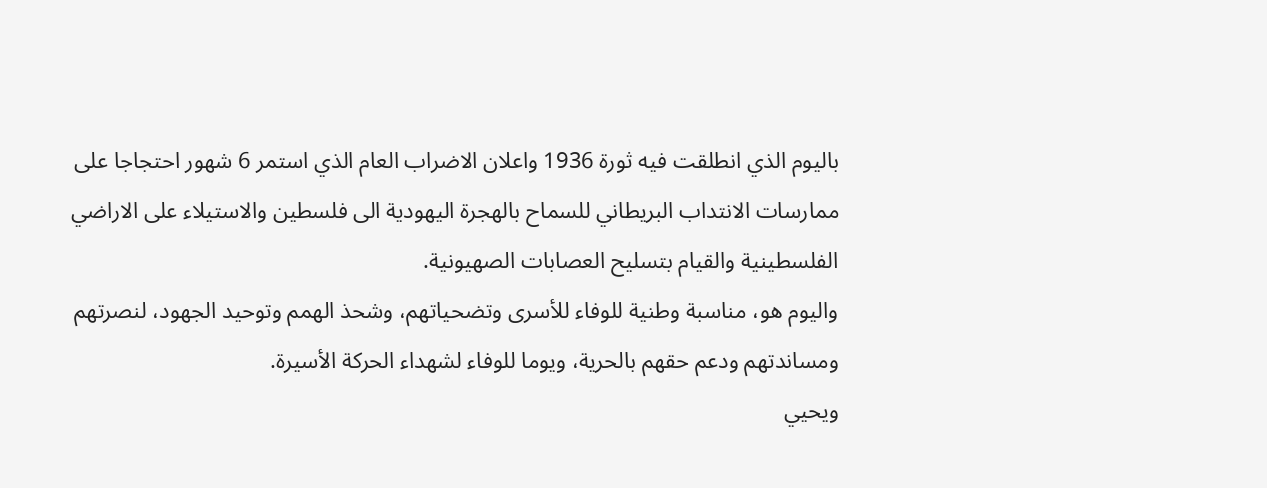باليوم الذي انطلقت فيه ثورة 1936 واعلان الاضراب العام الذي استمر 6 شهور احتجاجا على ممارسات الانتداب البريطاني للسماح بالهجرة اليهودية الى فلسطين والاستيلاء على الاراضي الفلسطينية والقيام بتسليح العصابات الصهيونية.
واليوم هو، مناسبة وطنية للوفاء للأسرى وتضحياتهم، وشحذ الهمم وتوحيد الجهود، لنصرتهم ومساندتهم ودعم حقهم بالحرية، ويوما للوفاء لشهداء الحركة الأسيرة.
ويحيي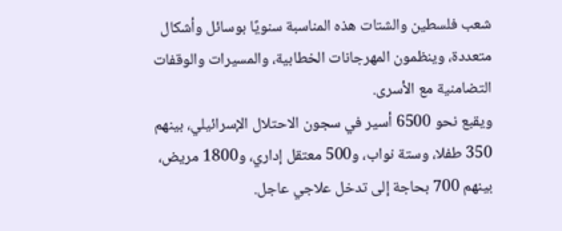شعب فلسطين والشتات هذه المناسبة سنويًا بوسائل وأشكال متعددة، وينظمون المهرجانات الخطابية، والمسيرات والوقفات التضامنية مع الأسرى.
ويقبع نحو 6500 أسير في سجون الاحتلال الإسرائيلي، بينهم 350 طفلا، وستة نواب، و500 معتقل إداري، و1800 مريض، بينهم 700 بحاجة إلى تدخل علاجي عاجل.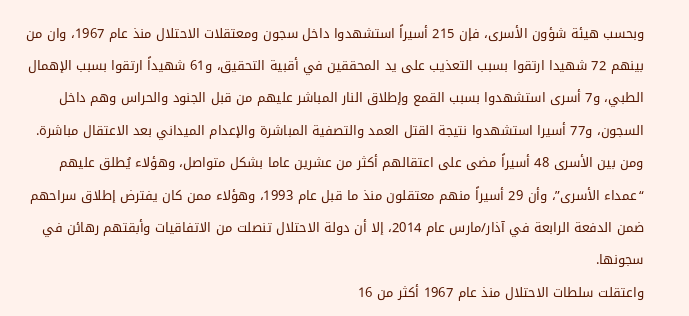وبحسب هيئة شؤون الأسرى، فإن 215 أسيراً استشهدوا داخل سجون ومعتقلات الاحتلال منذ عام 1967، وان من بينهم 72 شهيدا ارتقوا بسبب التعذيب على يد المحققين في أقبية التحقيق، و61 شهيداً ارتقوا بسبب الإهمال الطبي، و7 أسرى استشهدوا بسبب القمع وإطلاق النار المباشر عليهم من قبل الجنود والحراس وهم داخل السجون، و77 أسيرا استشهدوا نتيجة القتل العمد والتصفية المباشرة والإعدام الميداني بعد الاعتقال مباشرة.
ومن بين الأسرى 48 أسيراً مضى على اعتقالهم أكثر من عشرين عاما بشكل متواصل، وهؤلاء يُطلق عليهم “عمداء الأسرى”، وأن 29 أسيراً منهم معتقلون منذ ما قبل عام 1993، وهؤلاء ممن كان يفترض إطلاق سراحهم ضمن الدفعة الرابعة في آذار/مارس عام 2014، إلا أن دولة الاحتلال تنصلت من الاتفاقيات وأبقتهم رهائن في سجونها.
واعتقلت سلطات الاحتلال منذ عام 1967 أكثر من 16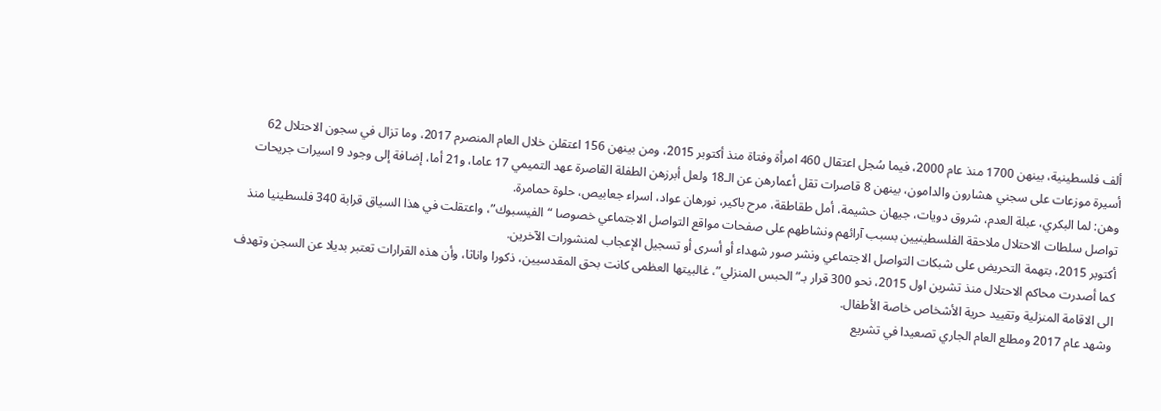ألف فلسطينية، بينهن 1700 منذ عام 2000، فيما سُجل اعتقال 460 امرأة وفتاة منذ أكتوبر 2015، ومن بينهن 156 اعتقلن خلال العام المنصرم 2017، وما تزال في سجون الاحتلال 62 أسيرة موزعات على سجني هشارون والدامون، بينهن 8 قاصرات تقل أعمارهن عن الـ18 ولعل أبرزهن الطفلة القاصرة عهد التميمي 17 عاما، و21 أما، إضافة إلى وجود 9 اسيرات جريحات وهن: لما البكري، عبلة العدم، شروق دويات، جيهان حشيمة، أمل طقاطقة، مرح باكير، نورهان عواد، اسراء جعابيص، حلوة حمامرة.
تواصل سلطات الاحتلال ملاحقة الفلسطينيين بسبب آرائهم ونشاطهم على صفحات مواقع التواصل الاجتماعي خصوصا “الفيسبوك”، واعتقلت في هذا السياق قرابة 340 فلسطينيا منذ أكتوبر 2015، بتهمة التحريض على شبكات التواصل الاجتماعي ونشر صور شهداء أو أسرى أو تسجيل الإعجاب لمنشورات الآخرين.
كما أصدرت محاكم الاحتلال منذ تشرين اول 2015، نحو 300 قرار بـ”الحبس المنزلي”، غالبيتها العظمى كانت بحق المقدسيين، ذكورا واناثا، وأن هذه القرارات تعتبر بديلا عن السجن وتهدف الى الاقامة المنزلية وتقييد حرية الأشخاص خاصة الأطفال.
وشهد عام 2017 ومطلع العام الجاري تصعيدا في تشريع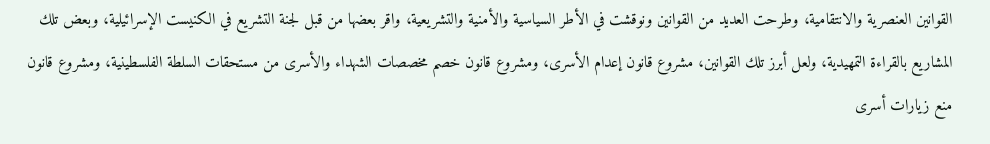القوانين العنصرية والانتقامية، وطرحت العديد من القوانين ونوقشت في الأطر السياسية والأمنية والتشريعية، واقر بعضها من قبل لجنة التشريع في الكنيست الإسرائيلية، وبعض تلك المشاريع بالقراءة التمهيدية، ولعل أبرز تلك القوانين، مشروع قانون إعدام الأسرى، ومشروع قانون خصم مخصصات الشهداء والأسرى من مستحقات السلطة الفلسطينية، ومشروع قانون منع زيارات أسرى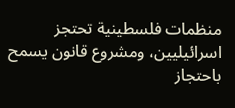منظمات فلسطينية تحتجز اسرائيليين، ومشروع قانون يسمح باحتجاز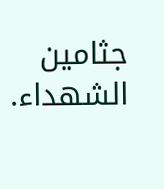جثامين الشهداء.